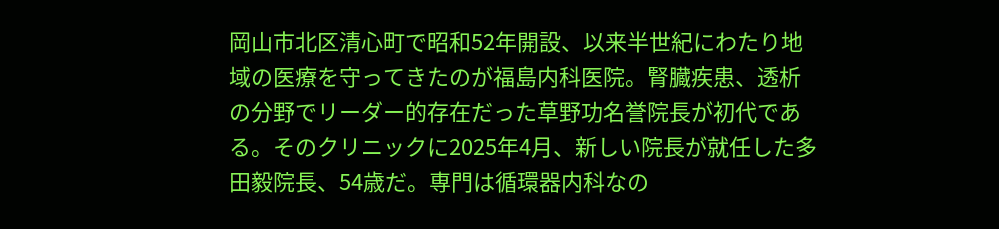岡山市北区清心町で昭和52年開設、以来半世紀にわたり地域の医療を守ってきたのが福島内科医院。腎臓疾患、透析の分野でリーダー的存在だった草野功名誉院長が初代である。そのクリニックに2025年4月、新しい院長が就任した多田毅院長、54歳だ。専門は循環器内科なの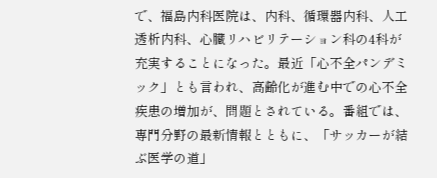で、福島内科医院は、内科、循環器内科、人工透析内科、心臓リハビリテーション科の4科が充実することになった。最近「心不全パンデミック」とも言われ、高齢化が進む中での心不全疾患の増加が、問題とされている。番組では、専門分野の最新情報とともに、「サッカーが結ぶ医学の道」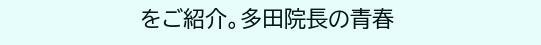をご紹介。多田院長の青春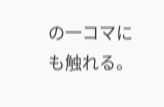の一コマにも触れる。